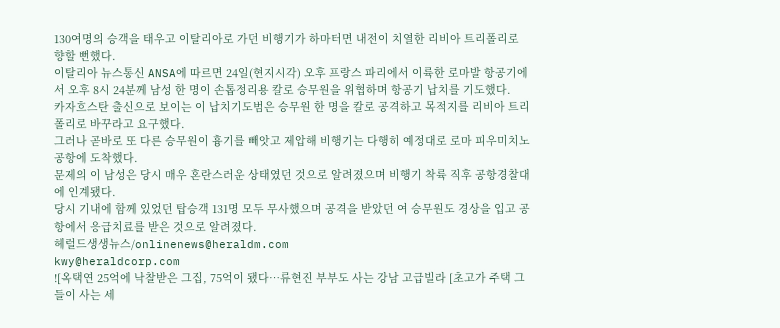130여명의 승객을 태우고 이탈리아로 가던 비행기가 하마터면 내전이 치열한 리비아 트리폴리로 향할 뻔했다.
이탈리아 뉴스통신 ANSA에 따르면 24일(현지시각) 오후 프랑스 파리에서 이륙한 로마발 항공기에서 오후 8시 24분께 남성 한 명이 손톱정리용 칼로 승무원을 위협하며 항공기 납치를 기도했다.
카자흐스탄 출신으로 보이는 이 납치기도범은 승무원 한 명을 칼로 공격하고 목적지를 리비아 트리폴리로 바꾸라고 요구했다.
그러나 곧바로 또 다른 승무원이 흉기를 빼앗고 제압해 비행기는 다행히 예정대로 로마 피우미치노 공항에 도착했다.
문제의 이 남성은 당시 매우 혼란스러운 상태였던 것으로 알려졌으며 비행기 착륙 직후 공항경찰대에 인계됐다.
당시 기내에 함께 있었던 탑승객 131명 모두 무사했으며 공격을 받았던 여 승무원도 경상을 입고 공항에서 응급치료를 받은 것으로 알려졌다.
헤럴드생생뉴스/onlinenews@heraldm.com
kwy@heraldcorp.com
![옥택연 25억에 낙찰받은 그집, 75억이 됐다…류현진 부부도 사는 강남 고급빌라 [초고가 주택 그들이 사는 세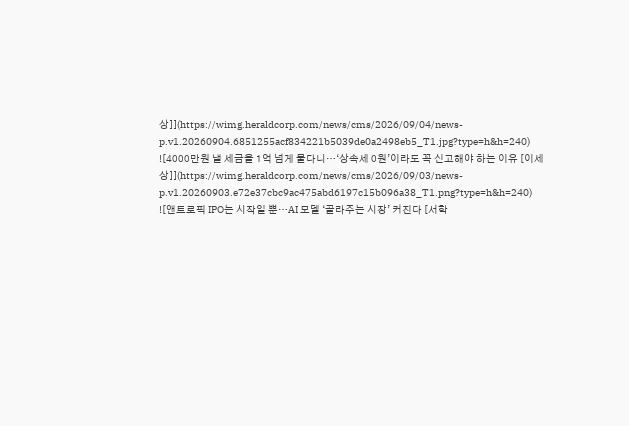상]](https://wimg.heraldcorp.com/news/cms/2026/09/04/news-p.v1.20260904.6851255acf834221b5039de0a2498eb5_T1.jpg?type=h&h=240)
![4000만원 낼 세금을 1억 넘게 물다니…‘상속세 0원’이라도 꼭 신고해야 하는 이유 [이세상]](https://wimg.heraldcorp.com/news/cms/2026/09/03/news-p.v1.20260903.e72e37cbc9ac475abd6197c15b096a38_T1.png?type=h&h=240)
![앤트로픽 IPO는 시작일 뿐…AI 모델 ‘골라주는 시장’ 커진다 [서학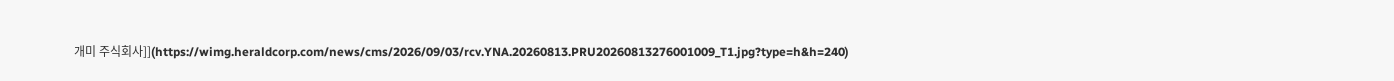개미 주식회사]](https://wimg.heraldcorp.com/news/cms/2026/09/03/rcv.YNA.20260813.PRU20260813276001009_T1.jpg?type=h&h=240)